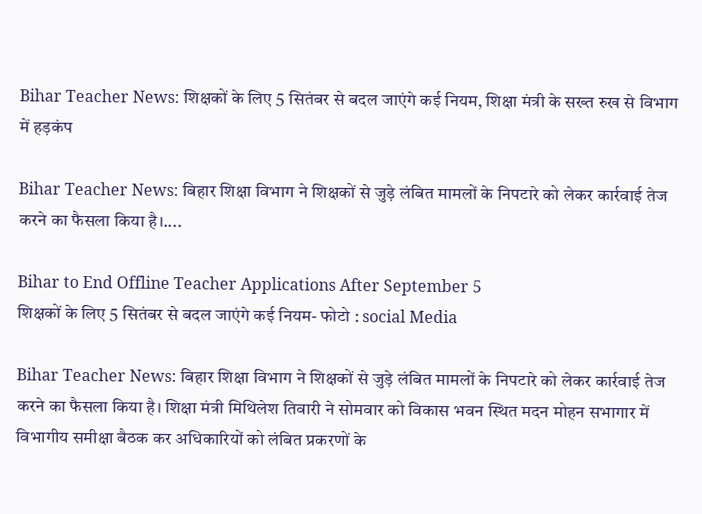Bihar Teacher News: शिक्षकों के लिए 5 सितंबर से बदल जाएंगे कई नियम, शिक्षा मंत्री के सख्त रुख से विभाग में हड़कंप

Bihar Teacher News: बिहार शिक्षा विभाग ने शिक्षकों से जुड़े लंबित मामलों के निपटारे को लेकर कार्रवाई तेज करने का फैसला किया है।....

Bihar to End Offline Teacher Applications After September 5
शिक्षकों के लिए 5 सितंबर से बदल जाएंगे कई नियम- फोटो : social Media

Bihar Teacher News: बिहार शिक्षा विभाग ने शिक्षकों से जुड़े लंबित मामलों के निपटारे को लेकर कार्रवाई तेज करने का फैसला किया है। शिक्षा मंत्री मिथिलेश तिवारी ने सोमवार को विकास भवन स्थित मदन मोहन सभागार में विभागीय समीक्षा बैठक कर अधिकारियों को लंबित प्रकरणों के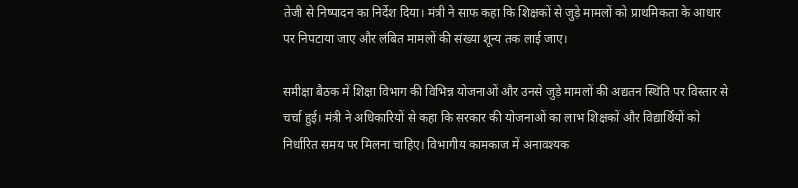तेजी से निष्पादन का निर्देश दिया। मंत्री ने साफ कहा कि शिक्षकों से जुड़े मामलों को प्राथमिकता के आधार पर निपटाया जाए और लंबित मामलों की संख्या शून्य तक लाई जाए।

समीक्षा बैठक में शिक्षा विभाग की विभिन्न योजनाओं और उनसे जुड़े मामलों की अद्यतन स्थिति पर विस्तार से चर्चा हुई। मंत्री ने अधिकारियों से कहा कि सरकार की योजनाओं का लाभ शिक्षकों और विद्यार्थियों को निर्धारित समय पर मिलना चाहिए। विभागीय कामकाज में अनावश्यक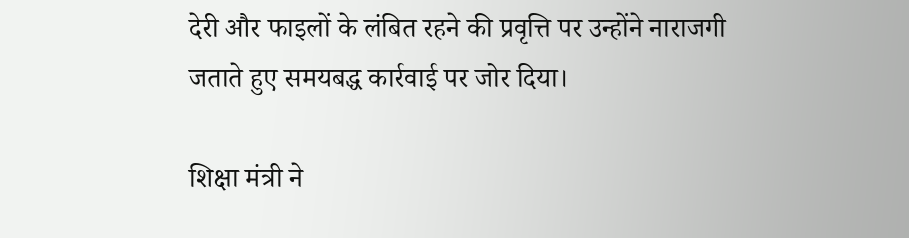देरी और फाइलों के लंबित रहने की प्रवृत्ति पर उन्होंने नाराजगी जताते हुए समयबद्ध कार्रवाई पर जोर दिया।

शिक्षा मंत्री ने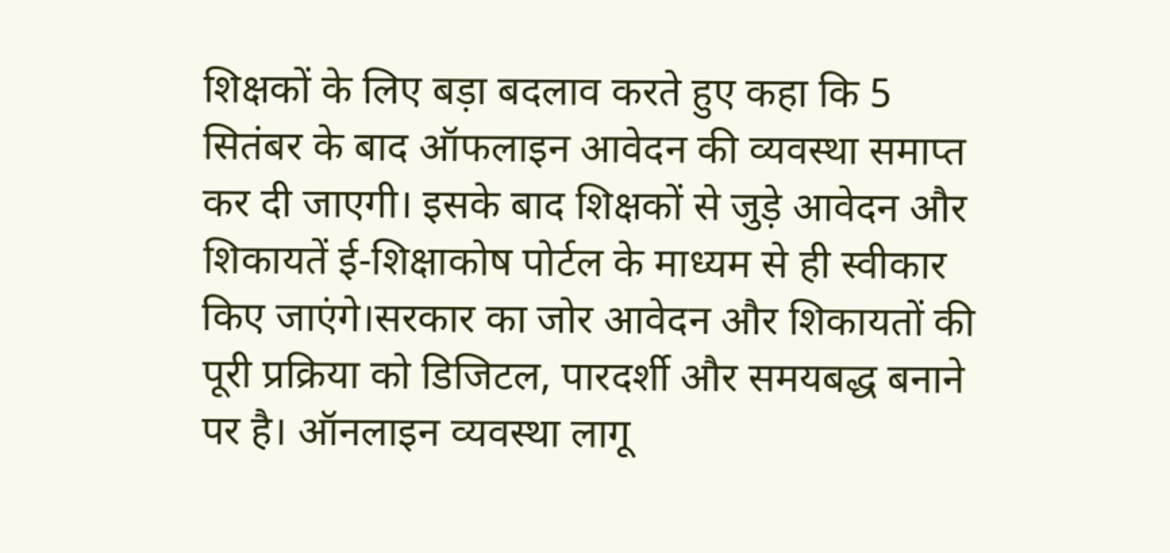शिक्षकों के लिए बड़ा बदलाव करते हुए कहा कि 5 सितंबर के बाद ऑफलाइन आवेदन की व्यवस्था समाप्त कर दी जाएगी। इसके बाद शिक्षकों से जुड़े आवेदन और शिकायतें ई-शिक्षाकोष पोर्टल के माध्यम से ही स्वीकार किए जाएंगे।सरकार का जोर आवेदन और शिकायतों की पूरी प्रक्रिया को डिजिटल, पारदर्शी और समयबद्ध बनाने पर है। ऑनलाइन व्यवस्था लागू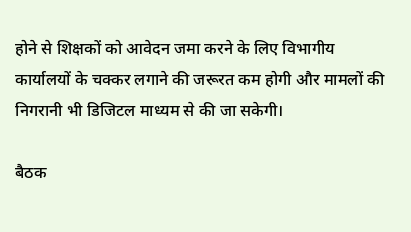होने से शिक्षकों को आवेदन जमा करने के लिए विभागीय कार्यालयों के चक्कर लगाने की जरूरत कम होगी और मामलों की निगरानी भी डिजिटल माध्यम से की जा सकेगी।

बैठक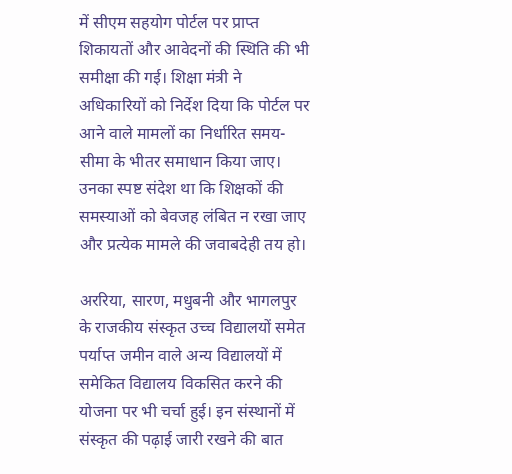में सीएम सहयोग पोर्टल पर प्राप्त शिकायतों और आवेदनों की स्थिति की भी समीक्षा की गई। शिक्षा मंत्री ने अधिकारियों को निर्देश दिया कि पोर्टल पर आने वाले मामलों का निर्धारित समय-सीमा के भीतर समाधान किया जाए। उनका स्पष्ट संदेश था कि शिक्षकों की समस्याओं को बेवजह लंबित न रखा जाए और प्रत्येक मामले की जवाबदेही तय हो।

अररिया, सारण, मधुबनी और भागलपुर के राजकीय संस्कृत उच्च विद्यालयों समेत पर्याप्त जमीन वाले अन्य विद्यालयों में समेकित विद्यालय विकसित करने की योजना पर भी चर्चा हुई। इन संस्थानों में संस्कृत की पढ़ाई जारी रखने की बात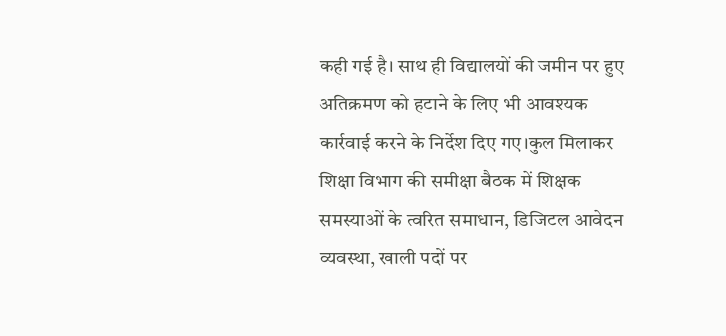कही गई है। साथ ही विद्यालयों की जमीन पर हुए अतिक्रमण को हटाने के लिए भी आवश्यक कार्रवाई करने के निर्देश दिए गए।कुल मिलाकर शिक्षा विभाग की समीक्षा बैठक में शिक्षक समस्याओं के त्वरित समाधान, डिजिटल आवेदन व्यवस्था, खाली पदों पर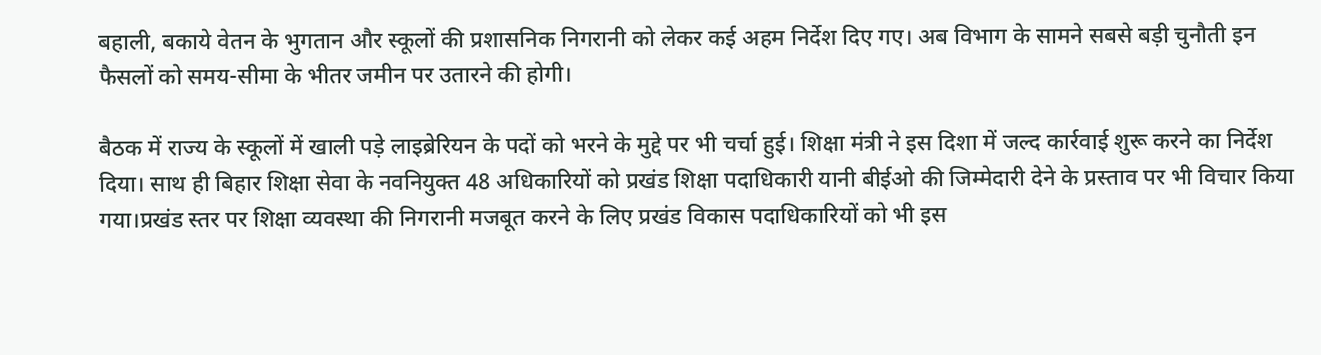बहाली, बकाये वेतन के भुगतान और स्कूलों की प्रशासनिक निगरानी को लेकर कई अहम निर्देश दिए गए। अब विभाग के सामने सबसे बड़ी चुनौती इन फैसलों को समय-सीमा के भीतर जमीन पर उतारने की होगी।

बैठक में राज्य के स्कूलों में खाली पड़े लाइब्रेरियन के पदों को भरने के मुद्दे पर भी चर्चा हुई। शिक्षा मंत्री ने इस दिशा में जल्द कार्रवाई शुरू करने का निर्देश दिया। साथ ही बिहार शिक्षा सेवा के नवनियुक्त 48 अधिकारियों को प्रखंड शिक्षा पदाधिकारी यानी बीईओ की जिम्मेदारी देने के प्रस्ताव पर भी विचार किया गया।प्रखंड स्तर पर शिक्षा व्यवस्था की निगरानी मजबूत करने के लिए प्रखंड विकास पदाधिकारियों को भी इस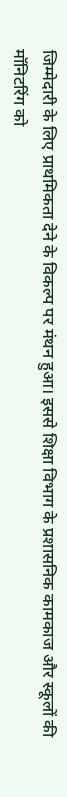जिम्मेदारी के लिए प्राथमिकता देने के विकल्प पर मंथन हुआ। इससे शिक्षा विभाग के प्रशासनिक कामकाज और स्कूलों की मॉनिटरिंग को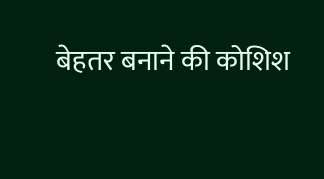बेहतर बनाने की कोशिश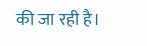की जा रही है।